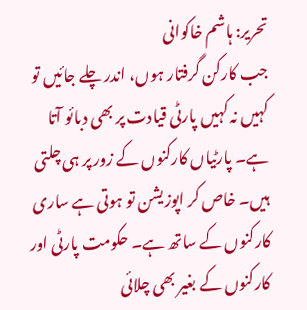تحریر: ہاشم خاکوانی
جب کارکن گرفتار ہوں، اندر چلے جائیں تو کہیں نہ کہیں پارٹی قیادت پر بھی دبائو آتا ہے۔ پارٹیاں کارکنوں کے زور پر ہی چلتی ہیں۔ خاص کر اپوزیشن تو ہوتی ہے ساری کارکنوں کے ساتھ ہے۔ حکومت پارٹی اور کارکنوں کے بغیر بھی چلائی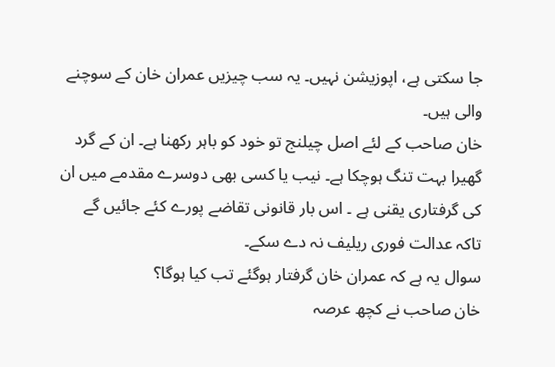جا سکتی ہے، اپوزیشن نہیں۔ یہ سب چیزیں عمران خان کے سوچنے والی ہیں۔
خان صاحب کے لئے اصل چیلنج تو خود کو باہر رکھنا ہے۔ ان کے گرد گھیرا بہت تنگ ہوچکا ہے۔ نیب یا کسی بھی دوسرے مقدمے میں ان کی گرفتاری یقنی ہے ۔ اس بار قانونی تقاضے پورے کئے جائیں گے تاکہ عدالت فوری ریلیف نہ دے سکے۔
سوال یہ ہے کہ عمران خان گرفتار ہوگئے تب کیا ہوگا؟
خان صاحب نے کچھ عرصہ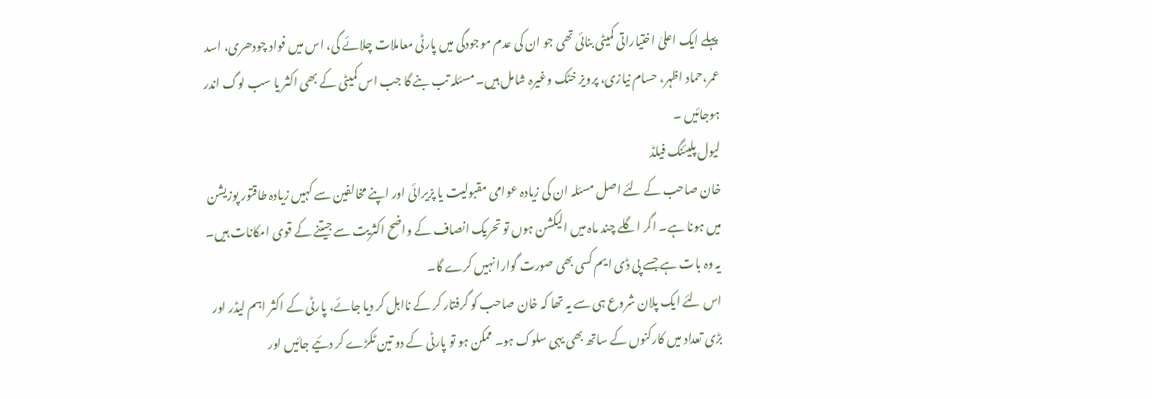پہلے ایک اعلیٰ اختیاراتی کمیٹی بنائی تھی جو ان کی عدم موجودگی میں پارٹی معاملات چلائے گی، اس میں فواد چودھری، اسد عمر،حماد اظہر، حسام نیازی، پرویز خٹک وغیرہ شامل ہیں۔ مسئلہ تب بنے گا جب اس کمیٹی کے بھی اکثر یا سب لوگ اندر ہوجائیں ۔
لیول پلیئنگ فیلڈ
خان صاحب کے لئے اصل مسئلہ ان کی زیادہ عوامی مقبولیت یا پزیرائی اور اپنے مخالفین سے کہیں زیادہ طاقتور پوزیشن میں ہونا ہے۔ اگر اگلے چند ماہ میں الیکشن ہوں تو تحریک انصاف کے واضح اکثریت سے جیتنے کے قوی امکانات ہیں۔
یہ وہ بات ہے جسے پی ڈی ایم کسی بھی صورت گوارا نہیں کرے گا۔
اس لئے ایک پلان شروع ہی سے یہ تھا کہ خان صاحب کو گرفتار کر کے نااہل کر دیا جائے، پارٹی کے اکثر اہم لیڈر اور بڑی تعداد میں کارکنوں کے ساتھ بھی یہی سلوک ہو۔ ممکن ہو تو پارٹی کے دو تین ٹکڑے کر دئیے جائیں اور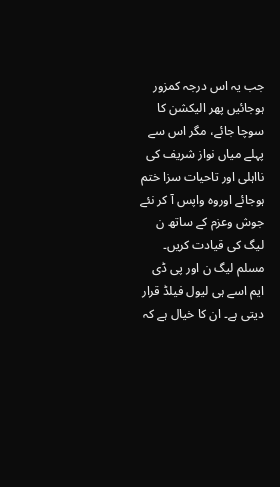جب یہ اس درجہ کمزور ہوجائیں پھر الیکشن کا سوچا جائے، مگر اس سے پہلے میاں نواز شریف کی نااہلی اور تاحیات سزا ختم ہوجائے اوروہ واپس آ کر نئے جوش وعزم کے ساتھ ن لیگ کی قیادت کریں۔
مسلم لیگ ن اور پی ڈی ایم اسے ہی لیول فیلڈ قرار دیتی ہے۔ ان کا خیال ہے کہ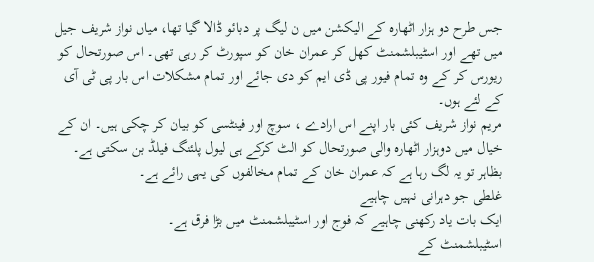جس طرح دو ہزار اٹھارہ کے الیکشن میں ن لیگ پر دبائو ڈالا گیا تھا، میاں نواز شریف جیل میں تھے اور اسٹیبلشمنٹ کھل کر عمران خان کو سپورٹ کر رہی تھی۔ اس صورتحال کو ریورس کر کے وہ تمام فیور پی ڈی ایم کو دی جائے اور تمام مشکلات اس بار پی ٹی آی کے لئے ہوں۔
مریم نواز شریف کئی بار اپنے اس ارادے ، سوچ اور فینٹسی کو بیان کر چکی ہیں۔ ان کے خیال میں دوہزار اٹھارہ والی صورتحال کو الٹ کرکے ہی لیول پلئنگ فیلڈ بن سکتی ہے۔ بظاہر تو یہ لگ رہا ہے کہ عمران خان کے تمام مخالفوں کی یہی رائے ہے۔
غلطی جو دہرانی نہیں چاہیے
ایک بات یاد رکھنی چاہیے کہ فوج اور اسٹیبلشمنٹ میں بڑا فرق ہے۔
اسٹیبلشمنٹ کے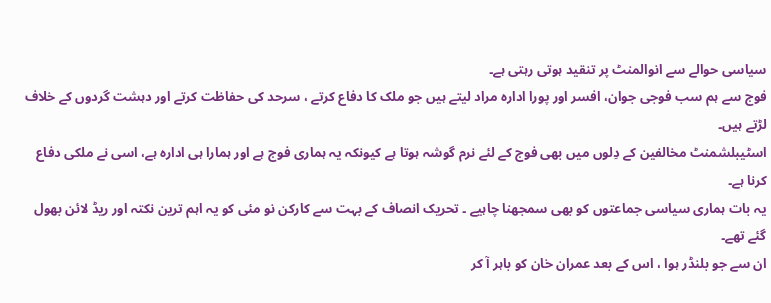سیاسی حوالے سے انوالمنٹ پر تنقید ہوتی رہتی ہے۔
فوج سے ہم سب فوجی جوان، افسر اور پورا ادارہ مراد لیتے ہیں جو ملک کا دفاع کرتے ، سرحد کی حفاظت کرتے اور دہشت گردوں کے خلاف لڑتے ہیں۔
اسٹیبلشمنٹ مخالفین کے دِلوں میں بھی فوج کے لئے نرم گوشہ ہوتا ہے کیونکہ یہ ہماری فوج ہے اور ہمارا ہی ادارہ ہے، اسی نے ملکی دفاع کرنا ہے۔
یہ بات ہماری سیاسی جماعتوں کو بھی سمجھنا چاہیے ۔ تحریک انصاف کے بہت سے کارکن نو مئی کو یہ اہم ترین نکتہ اور ریڈ لائن بھول گئے تھے۔
ان سے جو بلنڈر ہوا ، اس کے بعد عمران خان کو باہر آ کر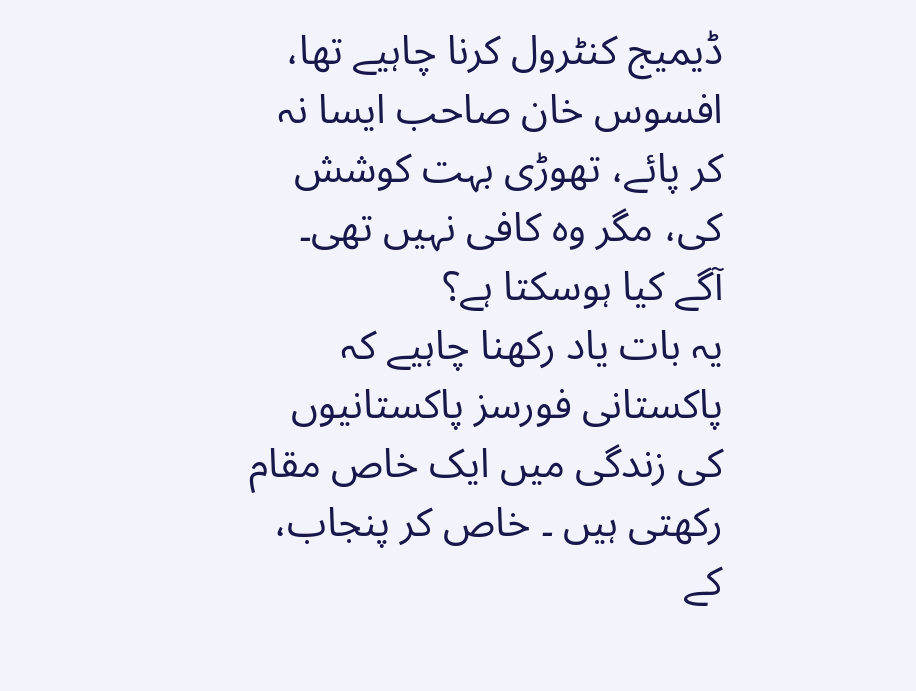ڈیمیج کنٹرول کرنا چاہیے تھا، افسوس خان صاحب ایسا نہ کر پائے، تھوڑی بہت کوشش کی، مگر وہ کافی نہیں تھی۔
آگے کیا ہوسکتا ہے؟
یہ بات یاد رکھنا چاہیے کہ پاکستانی فورسز پاکستانیوں کی زندگی میں ایک خاص مقام رکھتی ہیں ۔ خاص کر پنجاب، کے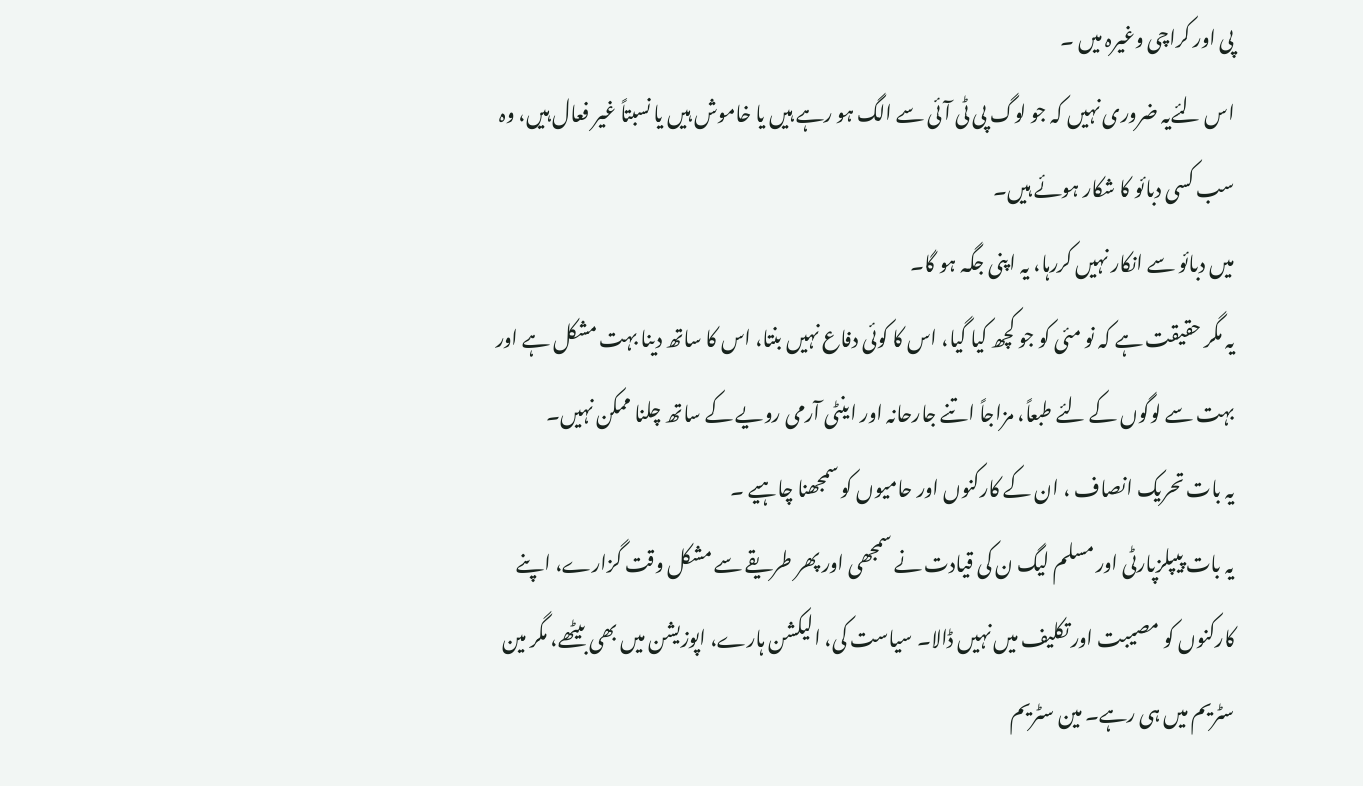پی اور کراچی وغیرہ میں ۔
اس لئےیہ ضروری نہیں کہ جو لوگ پی ٹی آئی سے الگ ہو رہے ہیں یا خاموش ہیں یا نسبتاً غیر فعال ہیں، وہ سب کسی دبائو کا شکار ہوئے ہیں۔
میں دبائو سے انکار نہیں کررہا، یہ اپنی جگہ ہو گا۔
یہ مگر حقیقت ہے کہ نو مئی کو جو کچھ کیا گیا، اس کا کوئی دفاع نہیں بنتا، اس کا ساتھ دینا بہت مشکل ہے اور بہت سے لوگوں کے لئے طبعاً، مزاجاً اتنے جارحانہ اور اینٹی آرمی رویے کے ساتھ چلنا ممکن نہیں۔
یہ بات تحریک انصاف ، ان کے کارکنوں اور حامیوں کو سمجھنا چاہیے ۔
یہ بات پیپلزپارٹی اور مسلم لیگ ن کی قیادت نے سمجھی اور پھر طریقے سے مشکل وقت گزارے، اپنے کارکنوں کو مصیبت اور تکلیف میں نہیں ڈالا۔ سیاست کی، الیکشن ہارے، اپوزیشن میں بھی بیٹھے، مگر مین سٹریم میں ہی رہے۔ مین سٹریم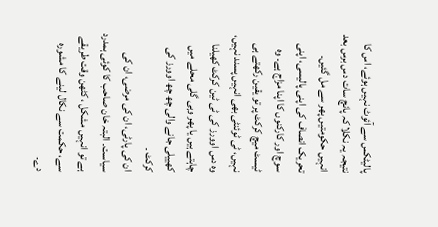پالیٹکس سے آئوٹ نہیں ہوئے، اس کا نتیجہ یہ نکلا کہ پانچ سات دس برس بعد انہیں حکومتیں پھر سے مل گئیں۔
تحریک انصاف کی اپنی پالیسی، اپنی سوچ اور کارکنوں کا اپنا مزاج ہے۔ وہ ٹیسٹ میچ کرکٹ پر تو یقین رکھتے ہی نہیں، ٹی ٹوئنٹی بھی انہیں پسند نہیں، وہ دس اوورز کی ٹی ٹین کرکٹ کھیلنا چاہتے ہیں یا پھر وہی گلی محلے میں کھییلی جانے والی چھ چھ اوورز کی کرکٹ ۔
ان کی پارٹی، ان کی مرضی، ان کی سیاست۔ البتہ خان صاحب کا کوئی ہمدرد ہے تو انہیں مشکل ، کٹھن وقت طریقے سے، حکمت سے نکال لینے کا مشورہ دے۔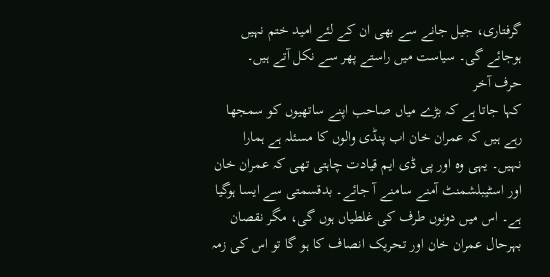گرفتاری، جیل جانے سے بھی ان کے لئے امید ختم نہیں ہوجائے گی۔ سیاست میں راستے پھر سے نکل آتے ہیں۔
حرف آخر
کہا جاتا ہے کہ بڑے میاں صاحب اپنے ساتھیوں کو سمجھا رہے ہیں کہ عمران خان اب پنڈی والوں کا مسئلہ ہے ہمارا نہیں۔ یہی وہ اور پی ڈی ایم قیادت چاہتی تھی کہ عمران خان اور اسٹیبلشمنٹ آمنے سامنے آ جائے۔ بدقسمتی سے ایسا ہوگیا ہے۔ اس میں دونوں طرف کی غلطیاں ہوں گی، مگر نقصان بہرحال عمران خان اور تحریک انصاف کا ہو گا تو اس کی زمہ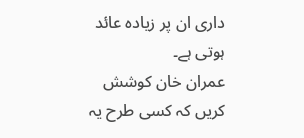داری ان پر زیادہ عائد ہوتی ہے۔
عمران خان کوشش کریں کہ کسی طرح یہ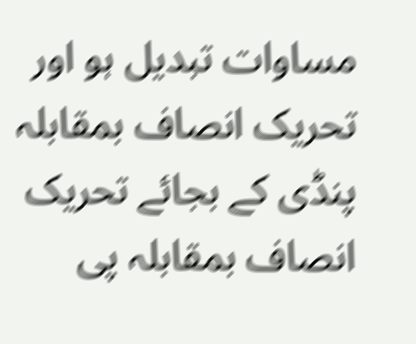مساوات تبدیل ہو اور تحریک انصاف بمقابلہ پنڈی کے بجائے تحریک انصاف بمقابلہ پی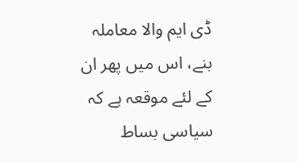ڈی ایم والا معاملہ بنے، اس میں پھر ان کے لئے موقعہ ہے کہ سیاسی بساط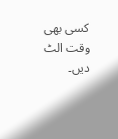کسی بھی وقت الٹ دیں۔